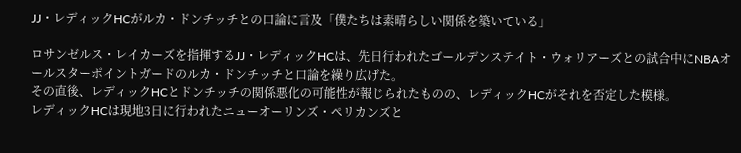JJ・レディックHCがルカ・ドンチッチとの口論に言及「僕たちは素晴らしい関係を築いている」

ロサンゼルス・レイカーズを指揮するJJ・レディックHCは、先日行われたゴールデンステイト・ウォリアーズとの試合中にNBAオールスターポイントガードのルカ・ドンチッチと口論を繰り広げた。
その直後、レディックHCとドンチッチの関係悪化の可能性が報じられたものの、レディックHCがそれを否定した模様。
レディックHCは現地3日に行われたニューオーリンズ・ペリカンズと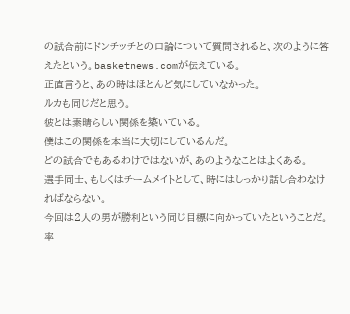の試合前にドンチッチとの口論について質問されると、次のように答えたという。basketnews.comが伝えている。
正直言うと、あの時はほとんど気にしていなかった。
ルカも同じだと思う。
彼とは素晴らしい関係を築いている。
僕はこの関係を本当に大切にしているんだ。
どの試合でもあるわけではないが、あのようなことはよくある。
選手同士、もしくはチームメイトとして、時にはしっかり話し合わなければならない。
今回は2人の男が勝利という同じ目標に向かっていたということだ。
率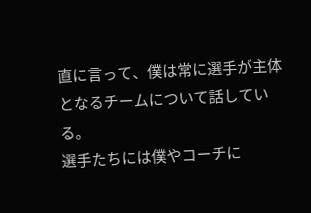直に言って、僕は常に選手が主体となるチームについて話している。
選手たちには僕やコーチに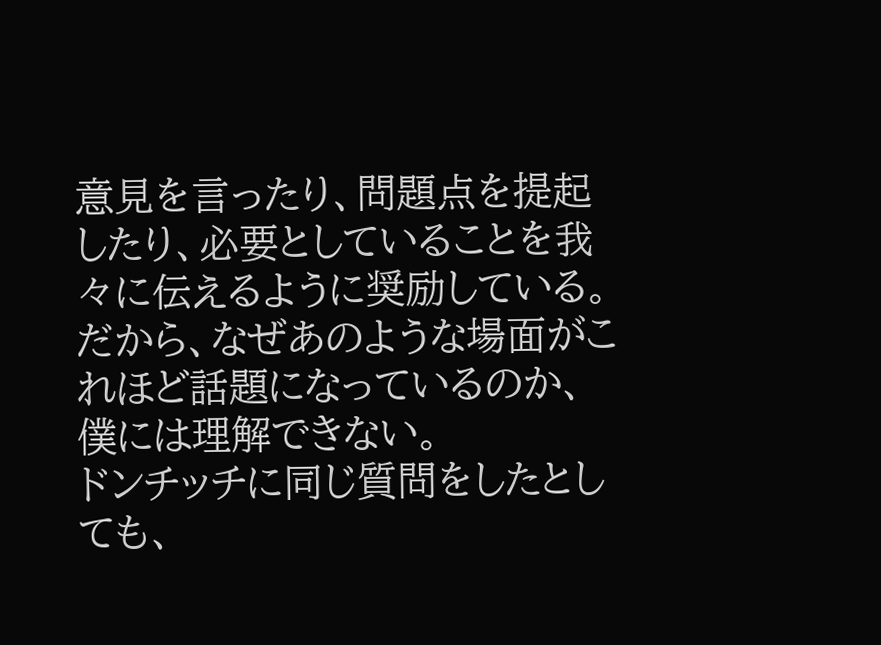意見を言ったり、問題点を提起したり、必要としていることを我々に伝えるように奨励している。
だから、なぜあのような場面がこれほど話題になっているのか、僕には理解できない。
ドンチッチに同じ質問をしたとしても、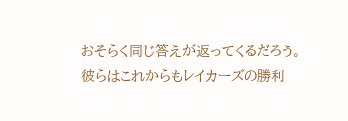おそらく同じ答えが返ってくるだろう。
彼らはこれからもレイカーズの勝利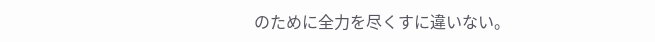のために全力を尽くすに違いない。